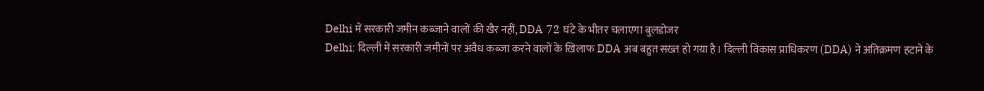Delhi में सरकारी जमीन कब्जाने वालों की खैर नहीं, DDA 72 घंटे के भीतर चलाएगा बुलडोजर
Delhi: दिल्ली में सरकारी जमीनों पर अवैध कब्जा करने वालों के खिलाफ DDA अब बहुत सख्त हो गया है। दिल्ली विकास प्राधिकरण (DDA) ने अतिक्रमण हटाने के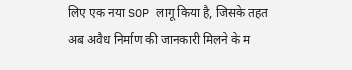लिए एक नया SOP लागू किया है, जिसके तहत अब अवैध निर्माण की जानकारी मिलने के म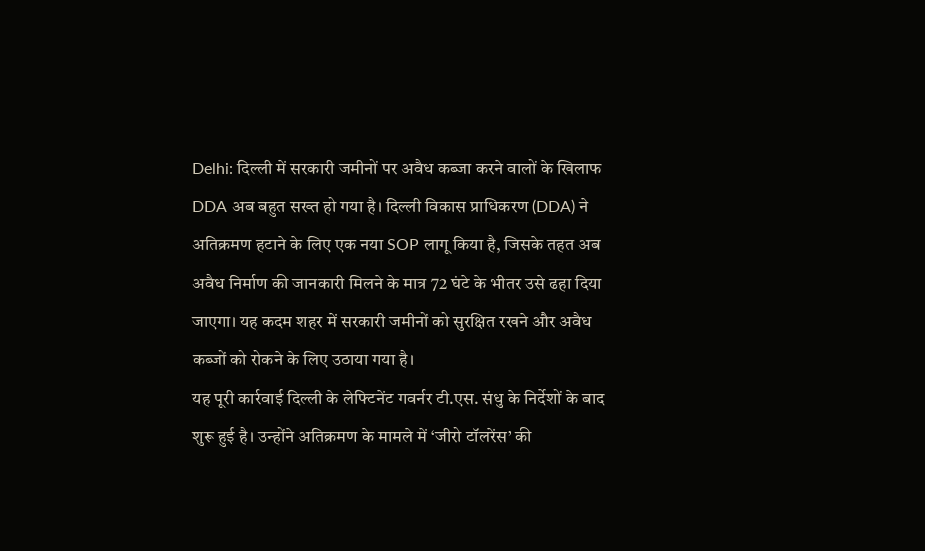Delhi: दिल्ली में सरकारी जमीनों पर अवैध कब्जा करने वालों के खिलाफ DDA अब बहुत सख्त हो गया है। दिल्ली विकास प्राधिकरण (DDA) ने अतिक्रमण हटाने के लिए एक नया SOP लागू किया है, जिसके तहत अब अवैध निर्माण की जानकारी मिलने के मात्र 72 घंटे के भीतर उसे ढहा दिया जाएगा। यह कदम शहर में सरकारी जमीनों को सुरक्षित रखने और अवैध कब्जों को रोकने के लिए उठाया गया है।
यह पूरी कार्रवाई दिल्ली के लेफ्टिनेंट गवर्नर टी.एस. संधु के निर्देशों के बाद शुरू हुई है। उन्होंने अतिक्रमण के मामले में ‘जीरो टॉलरेंस’ की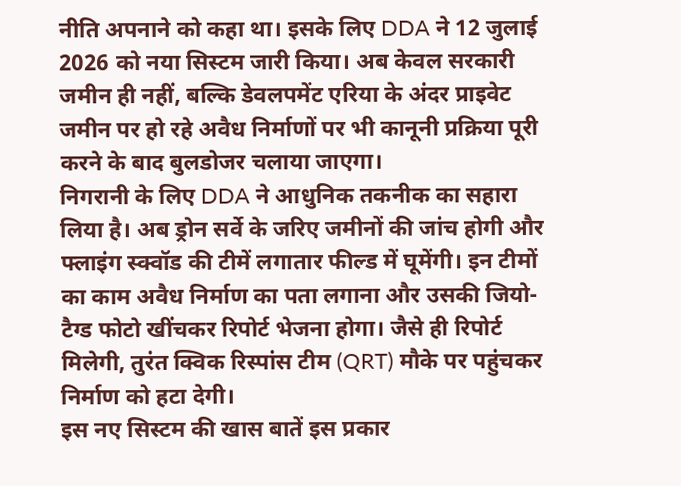नीति अपनाने को कहा था। इसके लिए DDA ने 12 जुलाई 2026 को नया सिस्टम जारी किया। अब केवल सरकारी जमीन ही नहीं, बल्कि डेवलपमेंट एरिया के अंदर प्राइवेट जमीन पर हो रहे अवैध निर्माणों पर भी कानूनी प्रक्रिया पूरी करने के बाद बुलडोजर चलाया जाएगा।
निगरानी के लिए DDA ने आधुनिक तकनीक का सहारा लिया है। अब ड्रोन सर्वे के जरिए जमीनों की जांच होगी और फ्लाइंग स्क्वॉड की टीमें लगातार फील्ड में घूमेंगी। इन टीमों का काम अवैध निर्माण का पता लगाना और उसकी जियो-टैग्ड फोटो खींचकर रिपोर्ट भेजना होगा। जैसे ही रिपोर्ट मिलेगी, तुरंत क्विक रिस्पांस टीम (QRT) मौके पर पहुंचकर निर्माण को हटा देगी।
इस नए सिस्टम की खास बातें इस प्रकार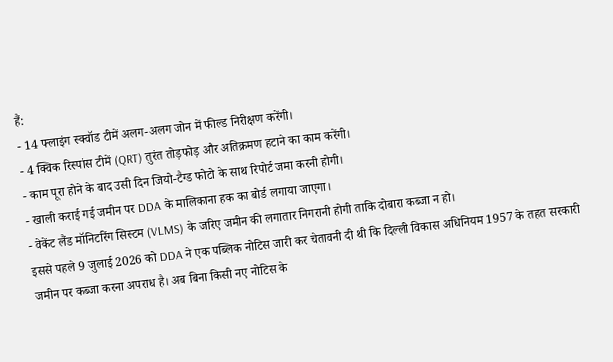हैं:
- 14 फ्लाइंग स्क्वॉड टीमें अलग-अलग जोन में फील्ड निरीक्षण करेंगी।
- 4 क्विक रिस्पांस टीमें (QRT) तुरंत तोड़फोड़ और अतिक्रमण हटाने का काम करेंगी।
- काम पूरा होने के बाद उसी दिन जियो-टैग्ड फोटो के साथ रिपोर्ट जमा करनी होगी।
- खाली कराई गई जमीन पर DDA के मालिकाना हक का बोर्ड लगाया जाएगा।
- वेकेंट लैंड मॉनिटरिंग सिस्टम (VLMS) के जरिए जमीन की लगातार निगरानी होगी ताकि दोबारा कब्जा न हो।
इससे पहले 9 जुलाई 2026 को DDA ने एक पब्लिक नोटिस जारी कर चेतावनी दी थी कि दिल्ली विकास अधिनियम 1957 के तहत सरकारी जमीन पर कब्जा करना अपराध है। अब बिना किसी नए नोटिस के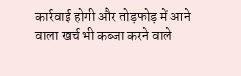कार्रवाई होगी और तोड़फोड़ में आने वाला खर्च भी कब्जा करने वाले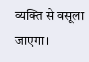व्यक्ति से वसूला जाएगा।